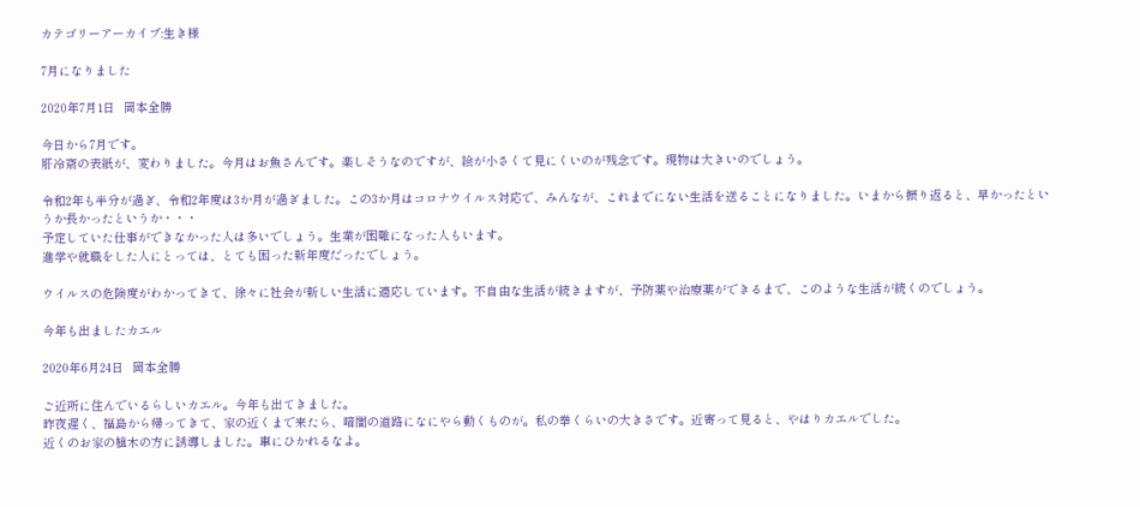カテゴリーアーカイブ:生き様

7月になりました

2020年7月1日   岡本全勝

今日から7月です。
肝冷斎の表紙が、変わりました。今月はお魚さんです。楽しそうなのですが、絵が小さくて見にくいのが残念です。現物は大きいのでしょう。

令和2年も半分が過ぎ、令和2年度は3か月が過ぎました。この3か月はコロナウイルス対応で、みんなが、これまでにない生活を送ることになりました。いまから振り返ると、早かったというか長かったというか・・・
予定していた仕事ができなかった人は多いでしょう。生業が困難になった人もいます。
進学や就職をした人にとっては、とても困った新年度だったでしょう。

ウイルスの危険度がわかってきて、徐々に社会が新しい生活に適応しています。不自由な生活が続きますが、予防薬や治療薬ができるまで、このような生活が続くのでしょう。

今年も出ましたカエル

2020年6月24日   岡本全勝

ご近所に住んでいるらしいカエル。今年も出てきました。
昨夜遅く、福島から帰ってきて、家の近くまで来たら、暗闇の道路になにやら動くものが。私の拳くらいの大きさです。近寄って見ると、やはりカエルでした。
近くのお家の植木の方に誘導しました。車にひかれるなよ。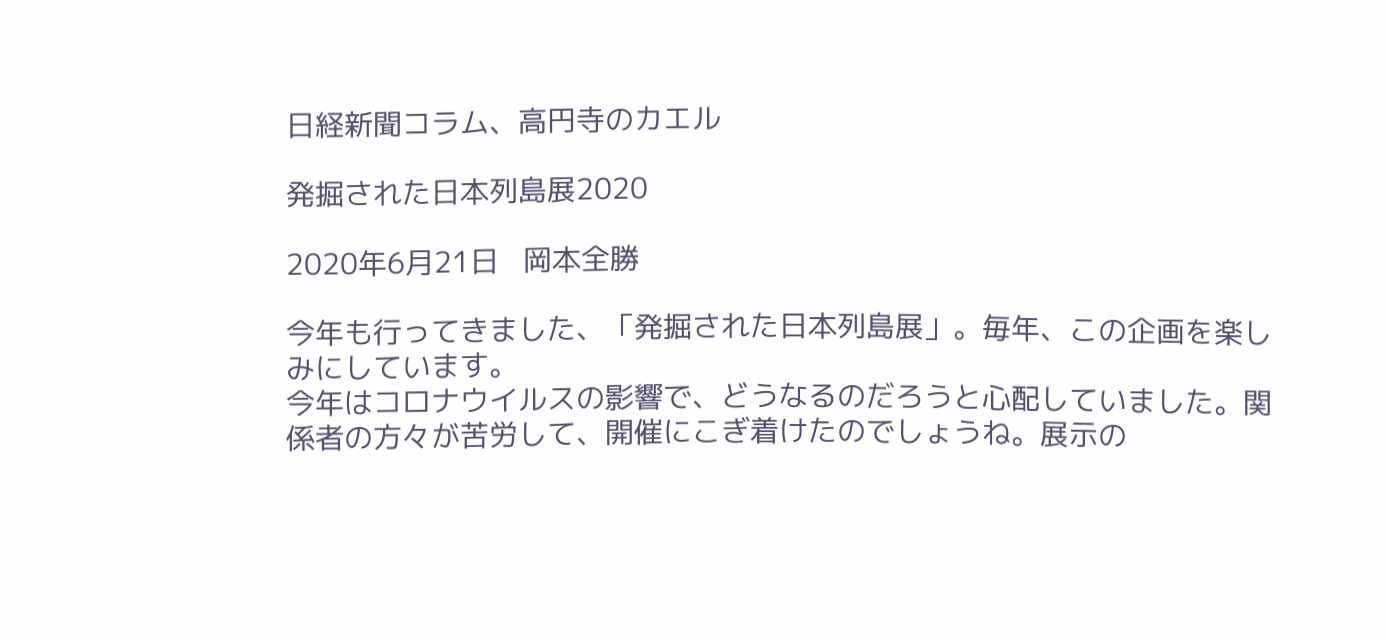日経新聞コラム、高円寺のカエル

発掘された日本列島展2020

2020年6月21日   岡本全勝

今年も行ってきました、「発掘された日本列島展」。毎年、この企画を楽しみにしています。
今年はコロナウイルスの影響で、どうなるのだろうと心配していました。関係者の方々が苦労して、開催にこぎ着けたのでしょうね。展示の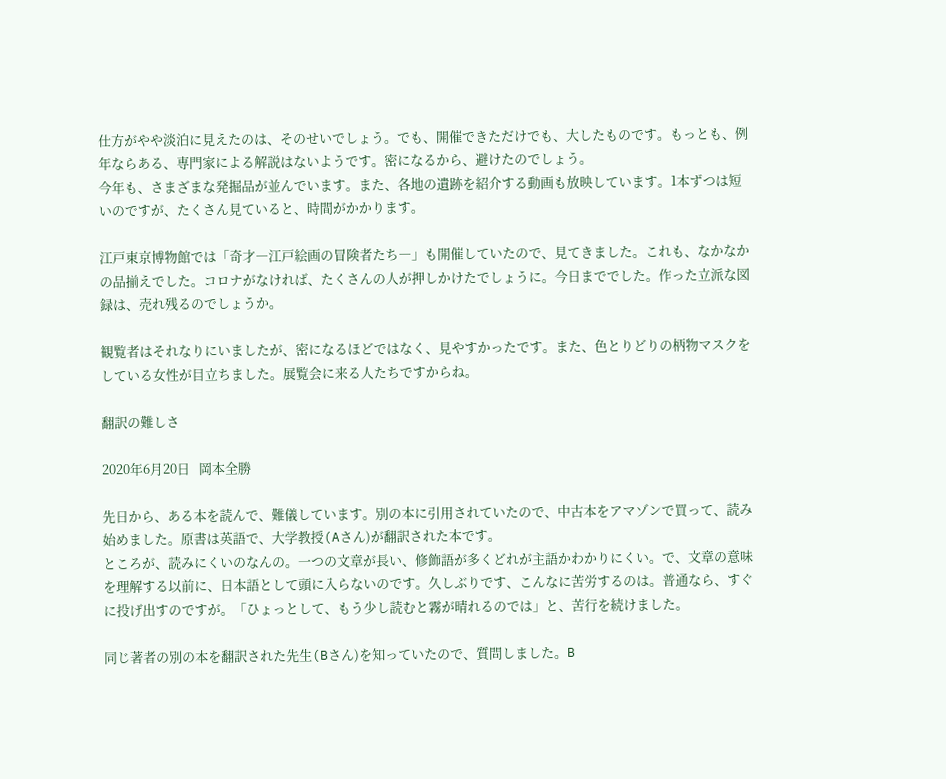仕方がやや淡泊に見えたのは、そのせいでしょう。でも、開催できただけでも、大したものです。もっとも、例年ならある、専門家による解説はないようです。密になるから、避けたのでしょう。
今年も、さまざまな発掘品が並んでいます。また、各地の遺跡を紹介する動画も放映しています。1本ずつは短いのですが、たくさん見ていると、時間がかかります。

江戸東京博物館では「奇才―江戸絵画の冒険者たち―」も開催していたので、見てきました。これも、なかなかの品揃えでした。コロナがなければ、たくさんの人が押しかけたでしょうに。今日まででした。作った立派な図録は、売れ残るのでしょうか。

観覧者はそれなりにいましたが、密になるほどではなく、見やすかったです。また、色とりどりの柄物マスクをしている女性が目立ちました。展覧会に来る人たちですからね。

翻訳の難しさ

2020年6月20日   岡本全勝

先日から、ある本を読んで、難儀しています。別の本に引用されていたので、中古本をアマゾンで買って、読み始めました。原書は英語で、大学教授(Aさん)が翻訳された本です。
ところが、読みにくいのなんの。一つの文章が長い、修飾語が多くどれが主語かわかりにくい。で、文章の意味を理解する以前に、日本語として頭に入らないのです。久しぶりです、こんなに苦労するのは。普通なら、すぐに投げ出すのですが。「ひょっとして、もう少し読むと霧が晴れるのでは」と、苦行を続けました。

同じ著者の別の本を翻訳された先生(Bさん)を知っていたので、質問しました。B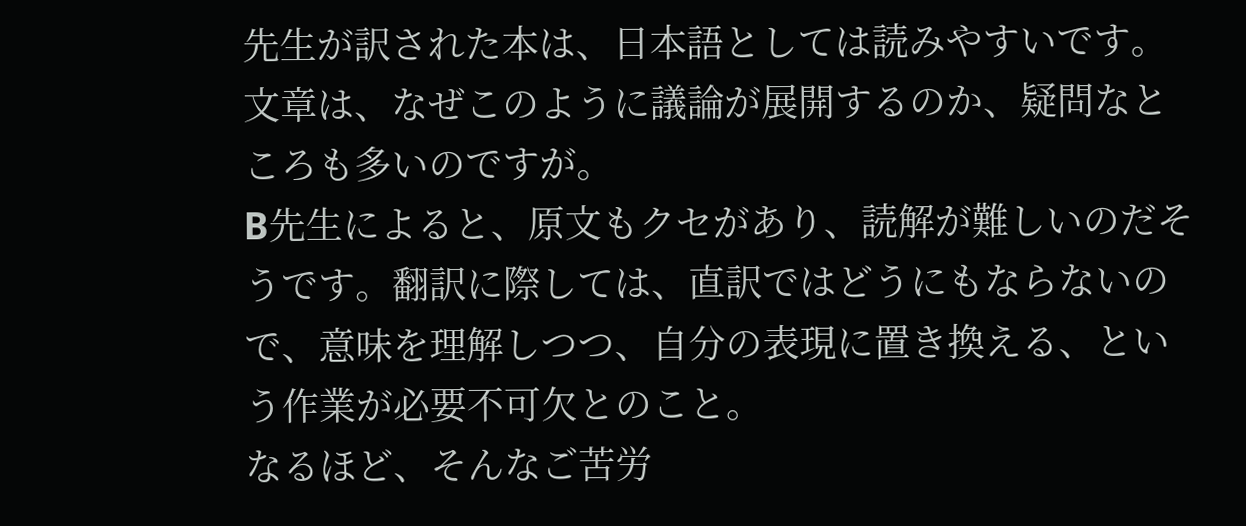先生が訳された本は、日本語としては読みやすいです。文章は、なぜこのように議論が展開するのか、疑問なところも多いのですが。
B先生によると、原文もクセがあり、読解が難しいのだそうです。翻訳に際しては、直訳ではどうにもならないので、意味を理解しつつ、自分の表現に置き換える、という作業が必要不可欠とのこと。
なるほど、そんなご苦労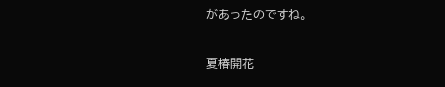があったのですね。

夏椿開花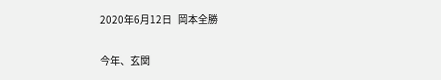2020年6月12日   岡本全勝

今年、玄関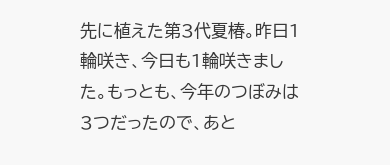先に植えた第3代夏椿。昨日1輪咲き、今日も1輪咲きました。もっとも、今年のつぼみは3つだったので、あと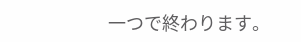一つで終わります。